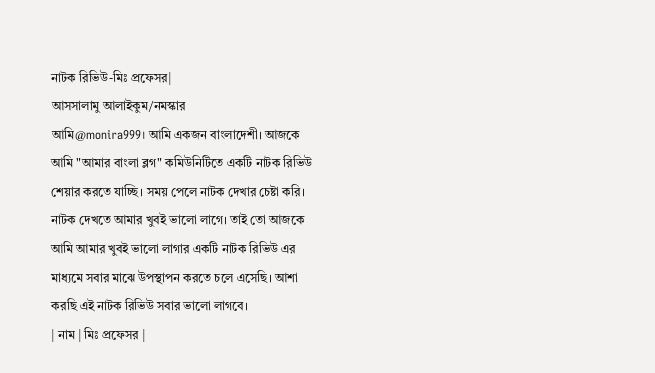নাটক রিভিউ-মিঃ প্রফেসর|
আসসালামু আলাইকুম/নমস্কার
আমি@monira999। আমি একজন বাংলাদেশী। আজকে আমি "আমার বাংলা ব্লগ" কমিউনিটিতে একটি নাটক রিভিউ শেয়ার করতে যাচ্ছি। সময় পেলে নাটক দেখার চেষ্টা করি। নাটক দেখতে আমার খুবই ভালো লাগে। তাই তো আজকে আমি আমার খুবই ভালো লাগার একটি নাটক রিভিউ এর মাধ্যমে সবার মাঝে উপস্থাপন করতে চলে এসেছি। আশা করছি এই নাটক রিভিউ সবার ভালো লাগবে।
| নাম | মিঃ প্রফেসর |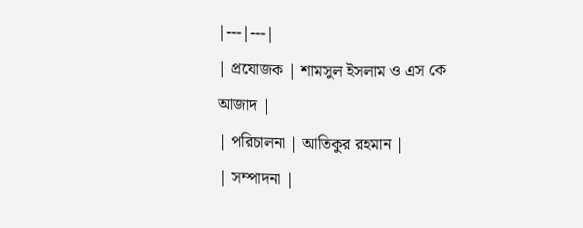|---|---|
| প্রযোজক | শামসুল ইসলাম ও এস কে আজাদ |
| পরিচালনা | আতিকুর রহমান |
| সম্পাদনা |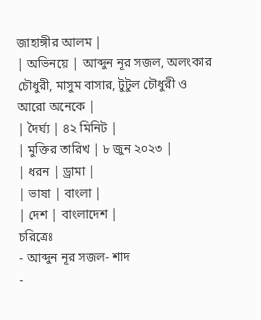জাহাঙ্গীর আলম |
| অভিনয়ে | আব্দুন নূর সজল, অলংকার চৌধুরী, মাসুম বাসার, টুটুল চৌধুরী ও আরো অনেকে |
| দৈর্ঘ্য | ৪২ মিনিট |
| মুক্তির তারিখ | ৮ জুন ২০২৩ |
| ধরন | ড্রামা |
| ভাষা | বাংলা |
| দেশ | বাংলাদেশ |
চরিত্রেঃ
- আব্দুন নূর সজল- শাদ
-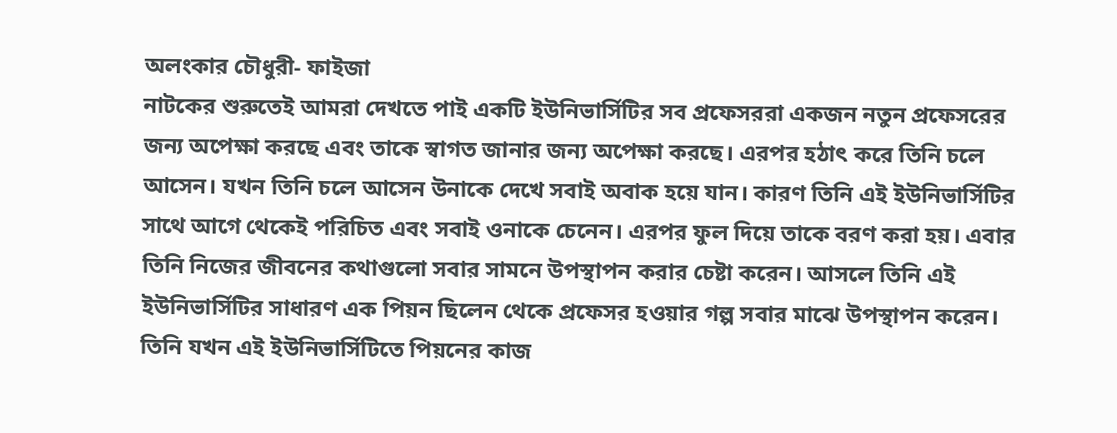অলংকার চৌধুরী- ফাইজা
নাটকের শুরুতেই আমরা দেখতে পাই একটি ইউনিভার্সিটির সব প্রফেসররা একজন নতুন প্রফেসরের জন্য অপেক্ষা করছে এবং তাকে স্বাগত জানার জন্য অপেক্ষা করছে। এরপর হঠাৎ করে তিনি চলে আসেন। যখন তিনি চলে আসেন উনাকে দেখে সবাই অবাক হয়ে যান। কারণ তিনি এই ইউনিভার্সিটির সাথে আগে থেকেই পরিচিত এবং সবাই ওনাকে চেনেন। এরপর ফুল দিয়ে তাকে বরণ করা হয়। এবার তিনি নিজের জীবনের কথাগুলো সবার সামনে উপস্থাপন করার চেষ্টা করেন। আসলে তিনি এই ইউনিভার্সিটির সাধারণ এক পিয়ন ছিলেন থেকে প্রফেসর হওয়ার গল্প সবার মাঝে উপস্থাপন করেন। তিনি যখন এই ইউনিভার্সিটিতে পিয়নের কাজ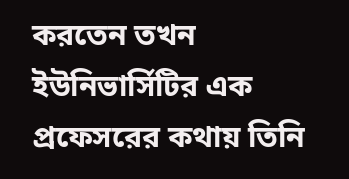করতেন তখন ইউনিভার্সিটির এক প্রফেসরের কথায় তিনি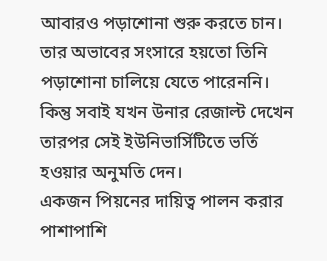আবারও পড়াশোনা শুরু করতে চান। তার অভাবের সংসারে হয়তো তিনি পড়াশোনা চালিয়ে যেতে পারেননি। কিন্তু সবাই যখন উনার রেজাল্ট দেখেন তারপর সেই ইউনিভার্সিটিতে ভর্তি হওয়ার অনুমতি দেন।
একজন পিয়নের দায়িত্ব পালন করার পাশাপাশি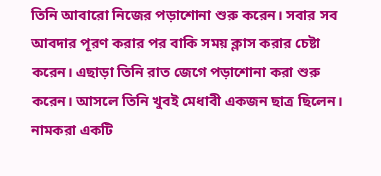তিনি আবারো নিজের পড়াশোনা শুরু করেন। সবার সব আবদার পূরণ করার পর বাকি সময় ক্লাস করার চেষ্টা করেন। এছাড়া তিনি রাত জেগে পড়াশোনা করা শুরু করেন। আসলে তিনি খুবই মেধাবী একজন ছাত্র ছিলেন। নামকরা একটি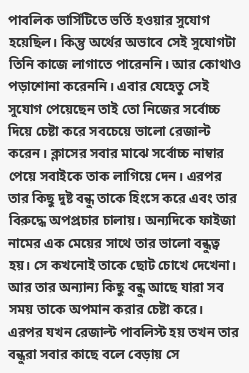পাবলিক ভার্সিটিতে ভর্তি হওয়ার সুযোগ হয়েছিল। কিন্তু অর্থের অভাবে সেই সুযোগটা তিনি কাজে লাগাতে পারেননি। আর কোথাও পড়াশোনা করেননি। এবার যেহেতু সেই সুযোগ পেয়েছেন তাই তো নিজের সর্বোচ্চ দিয়ে চেষ্টা করে সবচেয়ে ভালো রেজাল্ট করেন। ক্লাসের সবার মাঝে সর্বোচ্চ নাম্বার পেয়ে সবাইকে তাক লাগিয়ে দেন। এরপর তার কিছু দুষ্ট বন্ধু তাকে হিংসে করে এবং তার বিরুদ্ধে অপপ্রচার চালায়। অন্যদিকে ফাইজা নামের এক মেয়ের সাথে তার ভালো বন্ধুত্ব হয়। সে কখনোই তাকে ছোট চোখে দেখেনা। আর তার অন্যান্য কিছু বন্ধু আছে যারা সব সময় তাকে অপমান করার চেষ্টা করে।
এরপর যখন রেজাল্ট পাবলিস্ট হয় তখন তার বন্ধুরা সবার কাছে বলে বেড়ায় সে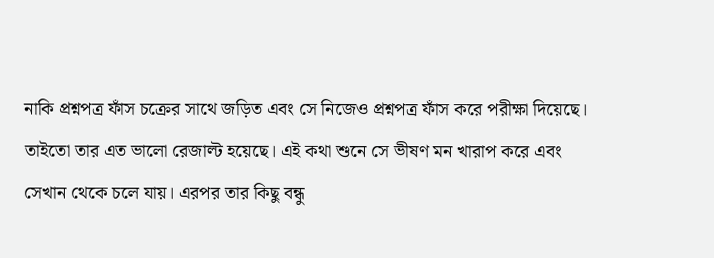নাকি প্রশ্নপত্র ফাঁস চক্রের সাথে জড়িত এবং সে নিজেও প্রশ্নপত্র ফাঁস করে পরীক্ষা দিয়েছে। তাইতো তার এত ভালো রেজাল্ট হয়েছে। এই কথা শুনে সে ভীষণ মন খারাপ করে এবং সেখান থেকে চলে যায়। এরপর তার কিছু বন্ধু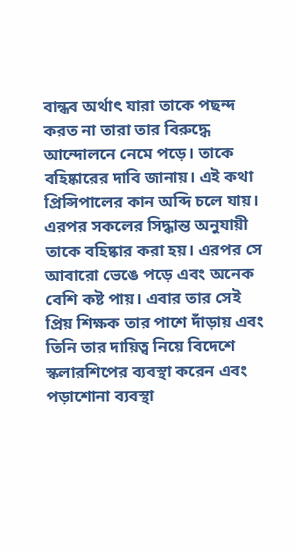বান্ধব অর্থাৎ যারা তাকে পছন্দ করত না তারা তার বিরুদ্ধে আন্দোলনে নেমে পড়ে। তাকে বহিষ্কারের দাবি জানায়। এই কথা প্রিন্সিপালের কান অব্দি চলে যায়। এরপর সকলের সিদ্ধান্ত অনুযায়ী তাকে বহিষ্কার করা হয়। এরপর সে আবারো ভেঙে পড়ে এবং অনেক বেশি কষ্ট পায়। এবার তার সেই প্রিয় শিক্ষক তার পাশে দাঁড়ায় এবং তিনি তার দায়িত্ব নিয়ে বিদেশে স্কলারশিপের ব্যবস্থা করেন এবং পড়াশোনা ব্যবস্থা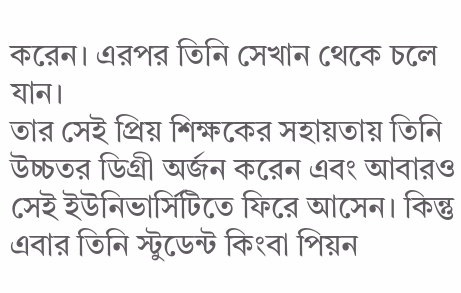করেন। এরপর তিনি সেখান থেকে চলে যান।
তার সেই প্রিয় শিক্ষকের সহায়তায় তিনি উচ্চতর ডিগ্রী অর্জন করেন এবং আবারও সেই ইউনিভার্সিটিতে ফিরে আসেন। কিন্তু এবার তিনি স্টুডেন্ট কিংবা পিয়ন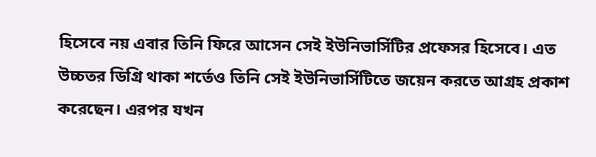হিসেবে নয় এবার তিনি ফিরে আসেন সেই ইউনিভার্সিটির প্রফেসর হিসেবে। এত উচ্চতর ডিগ্রি থাকা শর্তেও তিনি সেই ইউনিভার্সিটিতে জয়েন করতে আগ্রহ প্রকাশ করেছেন। এরপর যখন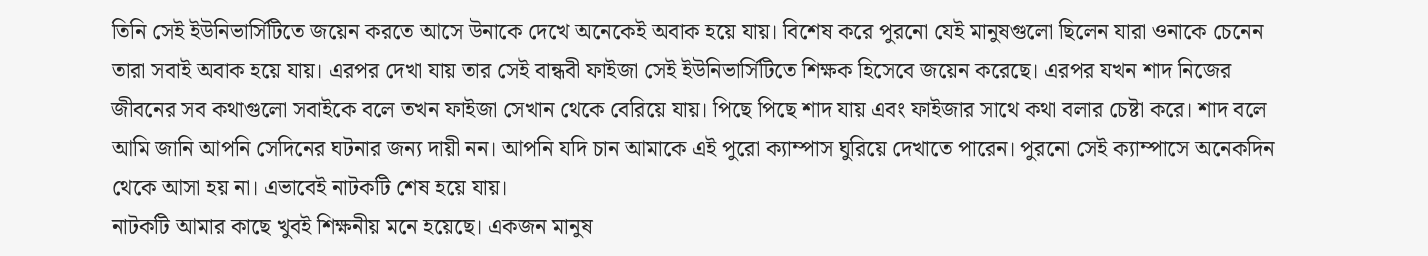তিনি সেই ইউনিভার্সিটিতে জয়েন করতে আসে উনাকে দেখে অনেকেই অবাক হয়ে যায়। বিশেষ করে পুরনো যেই মানুষগুলো ছিলেন যারা ওনাকে চেনেন তারা সবাই অবাক হয়ে যায়। এরপর দেখা যায় তার সেই বান্ধবী ফাইজা সেই ইউনিভার্সিটিতে শিক্ষক হিসেবে জয়েন করেছে। এরপর যখন শাদ নিজের জীবনের সব কথাগুলো সবাইকে বলে তখন ফাইজা সেখান থেকে বেরিয়ে যায়। পিছে পিছে শাদ যায় এবং ফাইজার সাথে কথা বলার চেষ্টা করে। শাদ বলে আমি জানি আপনি সেদিনের ঘটনার জন্য দায়ী নন। আপনি যদি চান আমাকে এই পুরো ক্যাম্পাস ঘুরিয়ে দেখাতে পারেন। পুরনো সেই ক্যাম্পাসে অনেকদিন থেকে আসা হয় না। এভাবেই নাটকটি শেষ হয়ে যায়।
নাটকটি আমার কাছে খুবই শিক্ষনীয় মনে হয়েছে। একজন মানুষ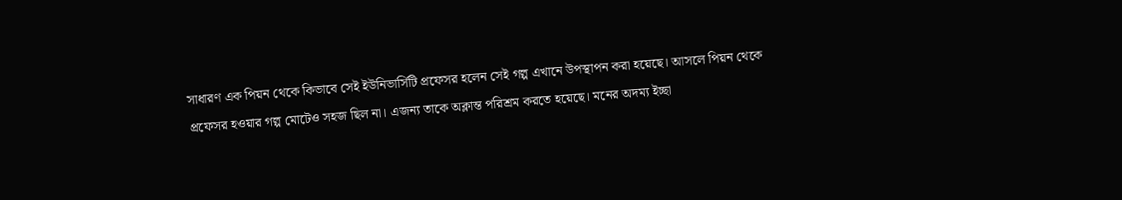সাধারণ এক পিয়ন থেকে কিভাবে সেই ইউনিভার্সিটি প্রফেসর হলেন সেই গল্প এখানে উপস্থাপন করা হয়েছে। আসলে পিয়ন থেকে প্রফেসর হওয়ার গল্প মোটেও সহজ ছিল না। এজন্য তাকে অক্লান্ত পরিশ্রম করতে হয়েছে। মনের অদম্য ইচ্ছা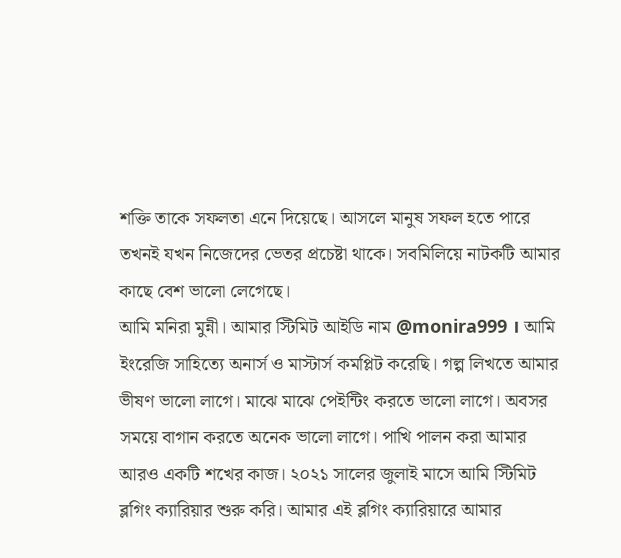শক্তি তাকে সফলতা এনে দিয়েছে। আসলে মানুষ সফল হতে পারে তখনই যখন নিজেদের ভেতর প্রচেষ্টা থাকে। সবমিলিয়ে নাটকটি আমার কাছে বেশ ভালো লেগেছে।
আমি মনিরা মুন্নী। আমার স্টিমিট আইডি নাম @monira999 । আমি ইংরেজি সাহিত্যে অনার্স ও মাস্টার্স কমপ্লিট করেছি। গল্প লিখতে আমার ভীষণ ভালো লাগে। মাঝে মাঝে পেইন্টিং করতে ভালো লাগে। অবসর সময়ে বাগান করতে অনেক ভালো লাগে। পাখি পালন করা আমার আরও একটি শখের কাজ। ২০২১ সালের জুলাই মাসে আমি স্টিমিট ব্লগিং ক্যারিয়ার শুরু করি। আমার এই ব্লগিং ক্যারিয়ারে আমার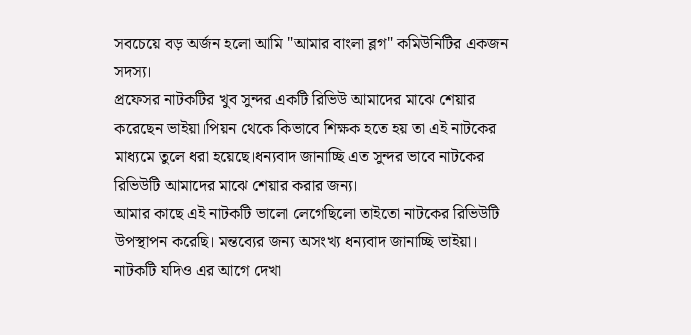সবচেয়ে বড় অর্জন হলো আমি "আমার বাংলা ব্লগ" কমিউনিটির একজন সদস্য।
প্রফেসর নাটকটির খুব সুন্দর একটি রিভিউ আমাদের মাঝে শেয়ার করেছেন ভাইয়া।পিয়ন থেকে কিভাবে শিক্ষক হতে হয় তা এই নাটকের মাধ্যমে তুলে ধরা হয়েছে।ধন্যবাদ জানাচ্ছি এত সুন্দর ভাবে নাটকের রিভিউটি আমাদের মাঝে শেয়ার করার জন্য।
আমার কাছে এই নাটকটি ভালো লেগেছিলো তাইতো নাটকের রিভিউটি উপস্থাপন করেছি। মন্তব্যের জন্য অসংখ্য ধন্যবাদ জানাচ্ছি ভাইয়া।
নাটকটি যদিও এর আগে দেখা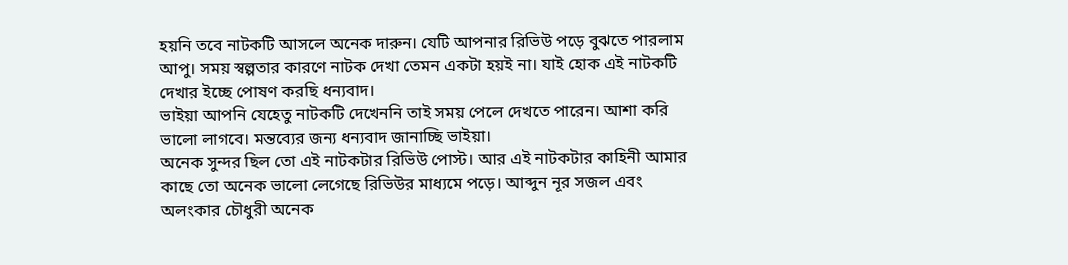হয়নি তবে নাটকটি আসলে অনেক দারুন। যেটি আপনার রিভিউ পড়ে বুঝতে পারলাম আপু। সময় স্বল্পতার কারণে নাটক দেখা তেমন একটা হয়ই না। যাই হোক এই নাটকটি দেখার ইচ্ছে পোষণ করছি ধন্যবাদ।
ভাইয়া আপনি যেহেতু নাটকটি দেখেননি তাই সময় পেলে দেখতে পারেন। আশা করি ভালো লাগবে। মন্তব্যের জন্য ধন্যবাদ জানাচ্ছি ভাইয়া।
অনেক সুন্দর ছিল তো এই নাটকটার রিভিউ পোস্ট। আর এই নাটকটার কাহিনী আমার কাছে তো অনেক ভালো লেগেছে রিভিউর মাধ্যমে পড়ে। আব্দুন নূর সজল এবং অলংকার চৌধুরী অনেক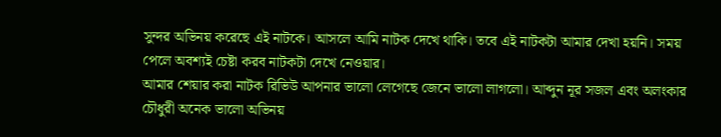সুন্দর অভিনয় করেছে এই নাটকে। আসলে আমি নাটক দেখে থাকি। তবে এই নাটকটা আমার দেখা হয়নি। সময় পেলে অবশ্যই চেষ্টা করব নাটকটা দেখে নেওয়ার।
আমার শেয়ার করা নাটক রিভিউ আপনার ভালো লেগেছে জেনে ভালো লাগলো। আব্দুন নূর সজল এবং অলংকার চৌধুরী অনেক ভালো অভিনয়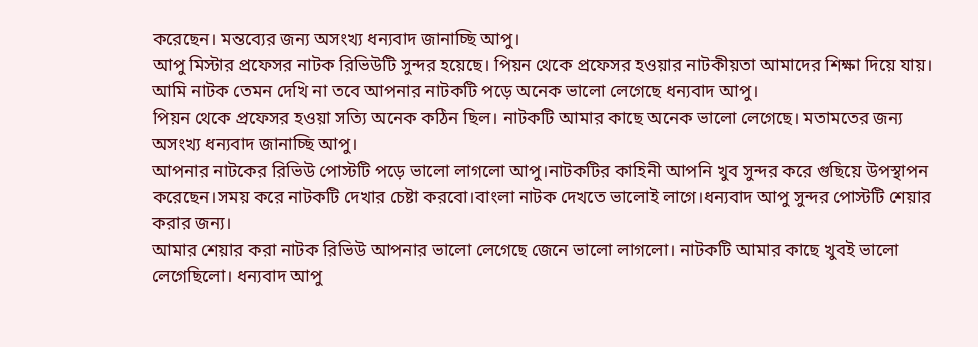করেছেন। মন্তব্যের জন্য অসংখ্য ধন্যবাদ জানাচ্ছি আপু।
আপু মিস্টার প্রফেসর নাটক রিভিউটি সুন্দর হয়েছে। পিয়ন থেকে প্রফেসর হওয়ার নাটকীয়তা আমাদের শিক্ষা দিয়ে যায়। আমি নাটক তেমন দেখি না তবে আপনার নাটকটি পড়ে অনেক ভালো লেগেছে ধন্যবাদ আপু।
পিয়ন থেকে প্রফেসর হওয়া সত্যি অনেক কঠিন ছিল। নাটকটি আমার কাছে অনেক ভালো লেগেছে। মতামতের জন্য অসংখ্য ধন্যবাদ জানাচ্ছি আপু।
আপনার নাটকের রিভিউ পোস্টটি পড়ে ভালো লাগলো আপু।নাটকটির কাহিনী আপনি খুব সুন্দর করে গুছিয়ে উপস্থাপন করেছেন।সময় করে নাটকটি দেখার চেষ্টা করবো।বাংলা নাটক দেখতে ভালোই লাগে।ধন্যবাদ আপু সুন্দর পোস্টটি শেয়ার করার জন্য।
আমার শেয়ার করা নাটক রিভিউ আপনার ভালো লেগেছে জেনে ভালো লাগলো। নাটকটি আমার কাছে খুবই ভালো লেগেছিলো। ধন্যবাদ আপু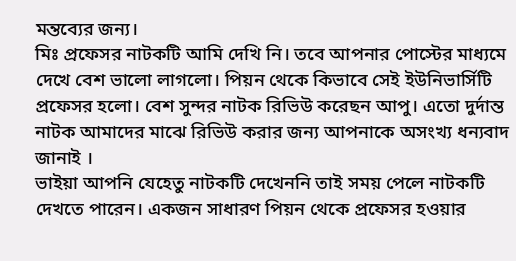মন্তব্যের জন্য।
মিঃ প্রফেসর নাটকটি আমি দেখি নি। তবে আপনার পোস্টের মাধ্যমে দেখে বেশ ভালো লাগলো। পিয়ন থেকে কিভাবে সেই ইউনিভার্সিটি প্রফেসর হলো। বেশ সুন্দর নাটক রিভিউ করেছন আপু। এতো দুর্দান্ত নাটক আমাদের মাঝে রিভিউ করার জন্য আপনাকে অসংখ্য ধন্যবাদ জানাই ।
ভাইয়া আপনি যেহেতু নাটকটি দেখেননি তাই সময় পেলে নাটকটি দেখতে পারেন। একজন সাধারণ পিয়ন থেকে প্রফেসর হওয়ার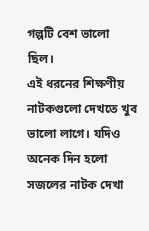গল্পটি বেশ ভালো ছিল।
এই ধরনের শিক্ষণীয় নাটকগুলো দেখতে খুব ভালো লাগে। যদিও অনেক দিন হলো সজলের নাটক দেখা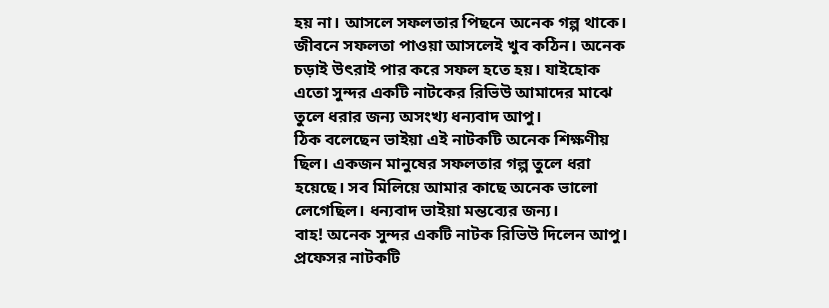হয় না। আসলে সফলতার পিছনে অনেক গল্প থাকে। জীবনে সফলতা পাওয়া আসলেই খুব কঠিন। অনেক চড়াই উৎরাই পার করে সফল হতে হয়। যাইহোক এতো সুন্দর একটি নাটকের রিভিউ আমাদের মাঝে তুলে ধরার জন্য অসংখ্য ধন্যবাদ আপু।
ঠিক বলেছেন ভাইয়া এই নাটকটি অনেক শিক্ষণীয় ছিল। একজন মানুষের সফলতার গল্প তুলে ধরা হয়েছে। সব মিলিয়ে আমার কাছে অনেক ভালো লেগেছিল। ধন্যবাদ ভাইয়া মন্তব্যের জন্য।
বাহ! অনেক সুন্দর একটি নাটক রিভিউ দিলেন আপু। প্রফেসর নাটকটি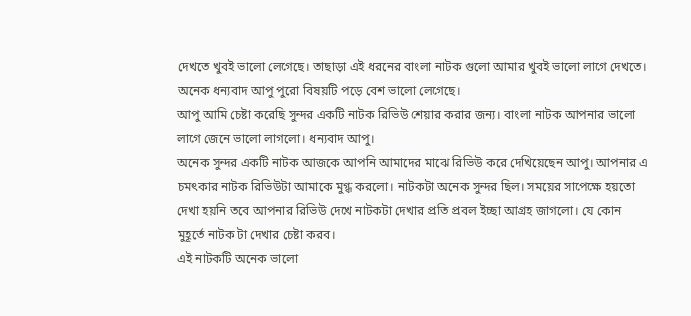দেখতে খুবই ভালো লেগেছে। তাছাড়া এই ধরনের বাংলা নাটক গুলো আমার খুবই ভালো লাগে দেখতে। অনেক ধন্যবাদ আপু পুরো বিষয়টি পড়ে বেশ ভালো লেগেছে।
আপু আমি চেষ্টা করেছি সুন্দর একটি নাটক রিভিউ শেয়ার করার জন্য। বাংলা নাটক আপনার ভালো লাগে জেনে ভালো লাগলো। ধন্যবাদ আপু।
অনেক সুন্দর একটি নাটক আজকে আপনি আমাদের মাঝে রিভিউ করে দেখিয়েছেন আপু। আপনার এ চমৎকার নাটক রিভিউটা আমাকে মুগ্ধ করলো। নাটকটা অনেক সুন্দর ছিল। সময়ের সাপেক্ষে হয়তো দেখা হয়নি তবে আপনার রিভিউ দেখে নাটকটা দেখার প্রতি প্রবল ইচ্ছা আগ্রহ জাগলো। যে কোন মুহূর্তে নাটক টা দেখার চেষ্টা করব।
এই নাটকটি অনেক ভালো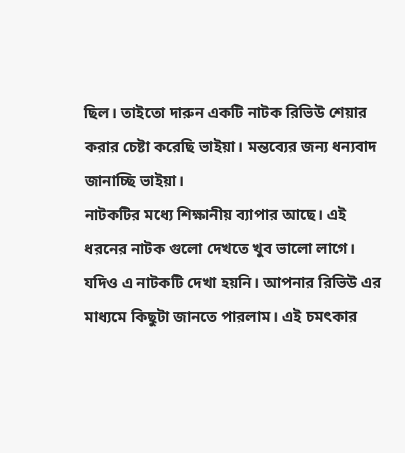ছিল। তাইতো দারুন একটি নাটক রিভিউ শেয়ার করার চেষ্টা করেছি ভাইয়া। মন্তব্যের জন্য ধন্যবাদ জানাচ্ছি ভাইয়া।
নাটকটির মধ্যে শিক্ষানীয় ব্যাপার আছে। এই ধরনের নাটক গুলো দেখতে খুব ভালো লাগে। যদিও এ নাটকটি দেখা হয়নি। আপনার রিভিউ এর মাধ্যমে কিছুটা জানতে পারলাম। এই চমৎকার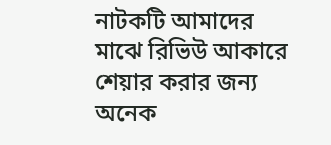নাটকটি আমাদের মাঝে রিভিউ আকারে শেয়ার করার জন্য অনেক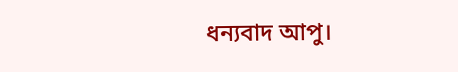ধন্যবাদ আপু।